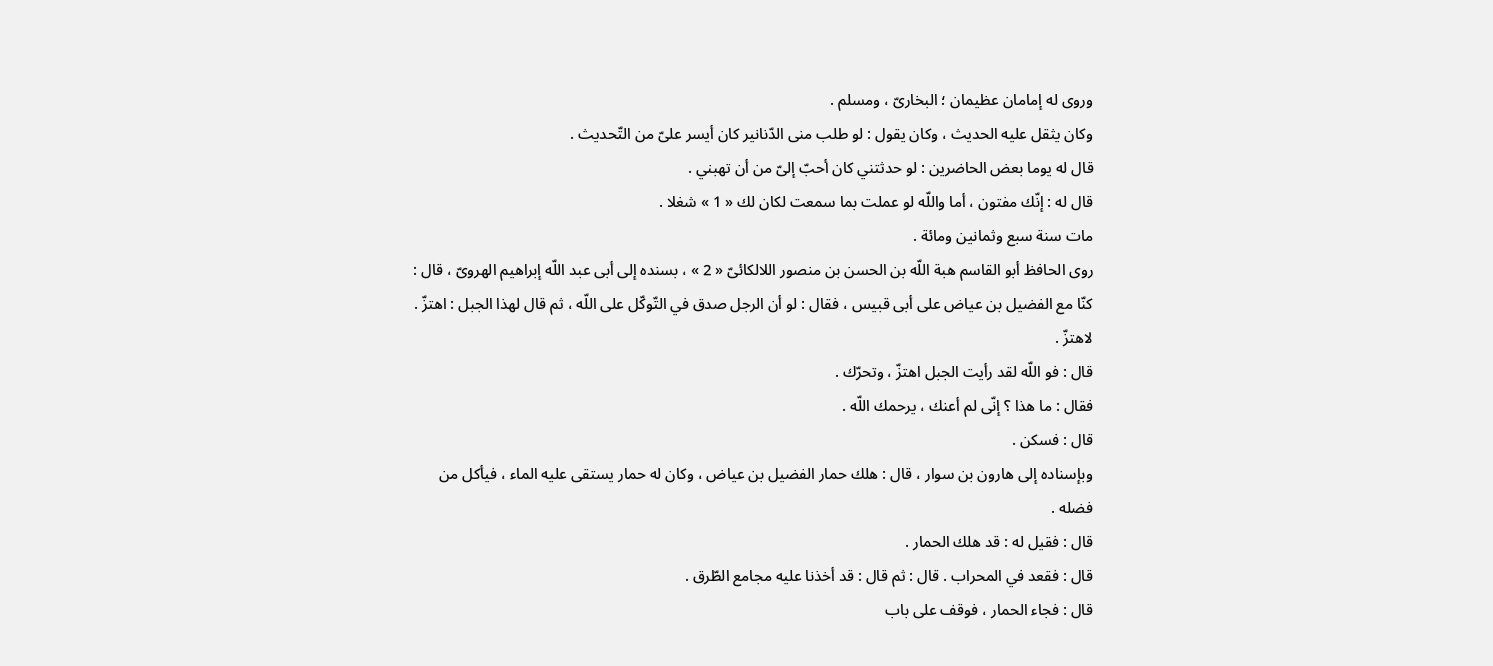وروى له إمامان عظيمان ؛ البخارىّ ، ومسلم .
وكان يثقل عليه الحديث ، وكان يقول : لو طلب منى الدّنانير كان أيسر علىّ من التّحديث .
قال له يوما بعض الحاضرين : لو حدثتني كان أحبّ إلىّ من أن تهبني .
قال له : إنّك مفتون ، أما واللّه لو عملت بما سمعت لكان لك « 1 » شغلا .
مات سنة سبع وثمانين ومائة .
روى الحافظ أبو القاسم هبة اللّه بن الحسن بن منصور اللالكائىّ « 2 » ، بسنده إلى أبى عبد اللّه إبراهيم الهروىّ ، قال : كنّا مع الفضيل بن عياض على أبى قبيس ، فقال : لو أن الرجل صدق في التّوكّل على اللّه ، ثم قال لهذا الجبل : اهتزّ . لاهتزّ .
قال : فو اللّه لقد رأيت الجبل اهتزّ ، وتحرّك .
فقال : ما هذا ؟ إنّى لم أعنك ، يرحمك اللّه .
قال : فسكن .
وبإسناده إلى هارون بن سوار ، قال : هلك حمار الفضيل بن عياض ، وكان له حمار يستقى عليه الماء ، فيأكل من فضله .
قال : فقيل له : قد هلك الحمار .
قال : فقعد في المحراب . قال : ثم قال : قد أخذنا عليه مجامع الطّرق .
قال : فجاء الحمار ، فوقف على باب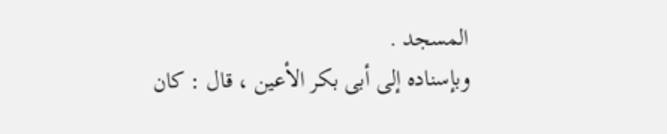المسجد .
وبإسناده إلى أبى بكر الأعين ، قال : كان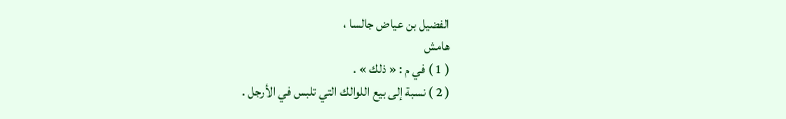الفضيل بن عياض جالسا ،
هامش
( 1 ) في م : « ذلك » .
( 2 ) نسبة إلى بيع اللوالك التي تلبس في الأرجل .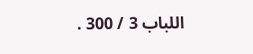اللباب 3 / 300 .